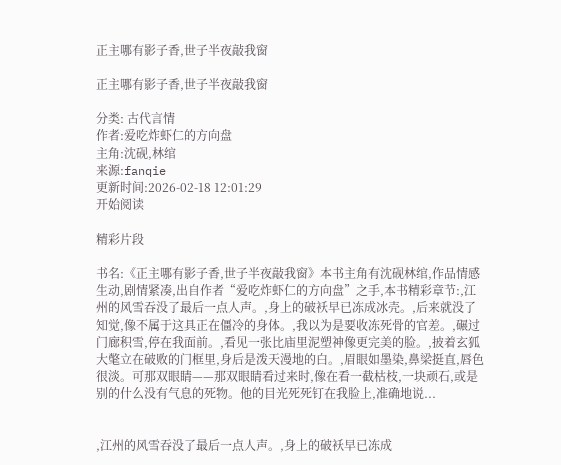正主哪有影子香,世子半夜敲我窗

正主哪有影子香,世子半夜敲我窗

分类: 古代言情
作者:爱吃炸虾仁的方向盘
主角:沈砚,林绾
来源:fanqie
更新时间:2026-02-18 12:01:29
开始阅读

精彩片段

书名:《正主哪有影子香,世子半夜敲我窗》本书主角有沈砚林绾,作品情感生动,剧情紧凑,出自作者“爱吃炸虾仁的方向盘”之手,本书精彩章节:,江州的风雪吞没了最后一点人声。,身上的破袄早已冻成冰壳。,后来就没了知觉,像不属于这具正在僵冷的身体。,我以为是要收冻死骨的官差。,碾过门廊积雪,停在我面前。,看见一张比庙里泥塑神像更完美的脸。,披着玄狐大氅立在破败的门框里,身后是泼天漫地的白。,眉眼如墨染,鼻梁挺直,唇色很淡。可那双眼睛——那双眼睛看过来时,像在看一截枯枝,一块顽石,或是别的什么没有气息的死物。他的目光死死钉在我脸上,准确地说...


,江州的风雪吞没了最后一点人声。,身上的破袄早已冻成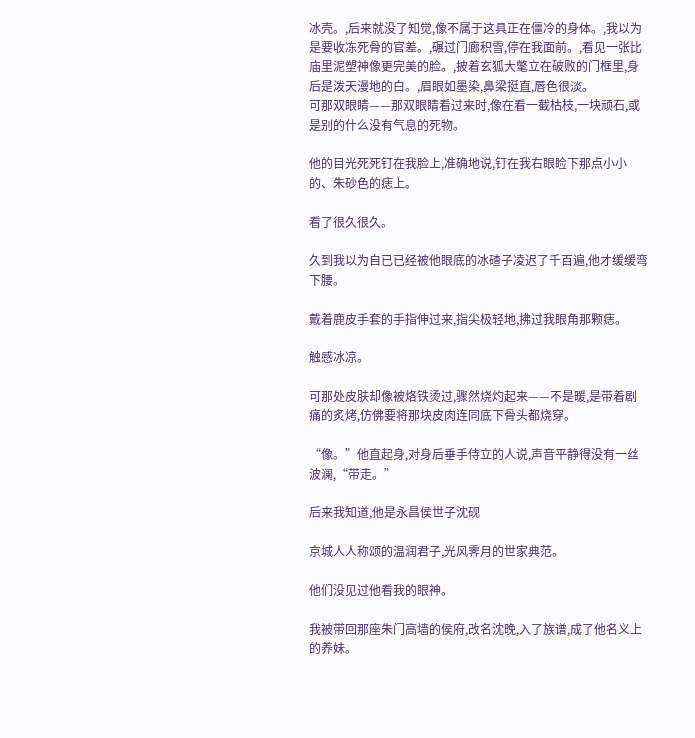冰壳。,后来就没了知觉,像不属于这具正在僵冷的身体。,我以为是要收冻死骨的官差。,碾过门廊积雪,停在我面前。,看见一张比庙里泥塑神像更完美的脸。,披着玄狐大氅立在破败的门框里,身后是泼天漫地的白。,眉眼如墨染,鼻梁挺直,唇色很淡。
可那双眼睛——那双眼睛看过来时,像在看一截枯枝,一块顽石,或是别的什么没有气息的死物。

他的目光死死钉在我脸上,准确地说,钉在我右眼睑下那点小小的、朱砂色的痣上。

看了很久很久。

久到我以为自已已经被他眼底的冰碴子凌迟了千百遍,他才缓缓弯下腰。

戴着鹿皮手套的手指伸过来,指尖极轻地,拂过我眼角那颗痣。

触感冰凉。

可那处皮肤却像被烙铁烫过,骤然烧灼起来——不是暖,是带着剧痛的炙烤,仿佛要将那块皮肉连同底下骨头都烧穿。

“像。”他直起身,对身后垂手侍立的人说,声音平静得没有一丝波澜,“带走。”

后来我知道,他是永昌侯世子沈砚

京城人人称颂的温润君子,光风霁月的世家典范。

他们没见过他看我的眼神。

我被带回那座朱门高墙的侯府,改名沈晚,入了族谱,成了他名义上的养妹。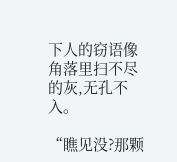下人的窃语像角落里扫不尽的灰,无孔不入。

“瞧见没?那颗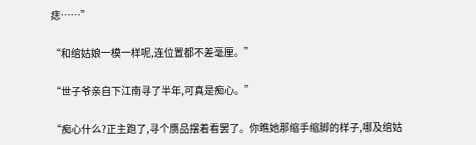痣……”

“和绾姑娘一模一样呢,连位置都不差毫厘。”

“世子爷亲自下江南寻了半年,可真是痴心。”

“痴心什么?正主跑了,寻个赝品摆着看罢了。你瞧她那缩手缩脚的样子,哪及绾姑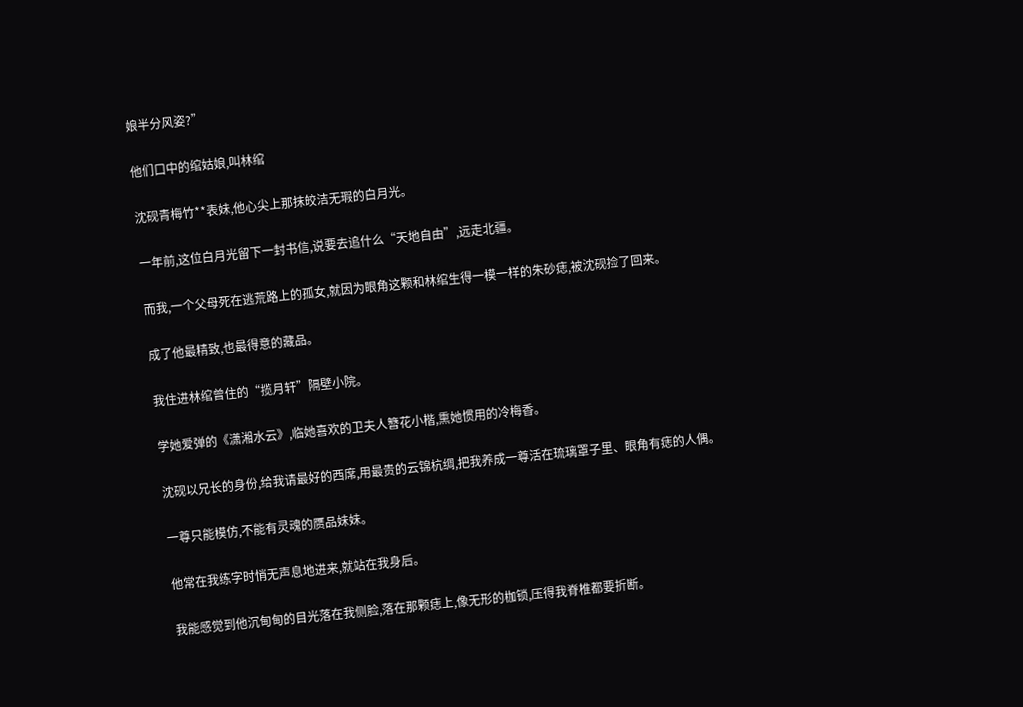娘半分风姿?”

他们口中的绾姑娘,叫林绾

沈砚青梅竹**表妹,他心尖上那抹皎洁无瑕的白月光。

一年前,这位白月光留下一封书信,说要去追什么“天地自由”,远走北疆。

而我,一个父母死在逃荒路上的孤女,就因为眼角这颗和林绾生得一模一样的朱砂痣,被沈砚捡了回来。

成了他最精致,也最得意的藏品。

我住进林绾曾住的“揽月轩”隔壁小院。

学她爱弹的《潇湘水云》,临她喜欢的卫夫人簪花小楷,熏她惯用的冷梅香。

沈砚以兄长的身份,给我请最好的西席,用最贵的云锦杭绸,把我养成一尊活在琉璃罩子里、眼角有痣的人偶。

一尊只能模仿,不能有灵魂的赝品妹妹。

他常在我练字时悄无声息地进来,就站在我身后。

我能感觉到他沉甸甸的目光落在我侧脸,落在那颗痣上,像无形的枷锁,压得我脊椎都要折断。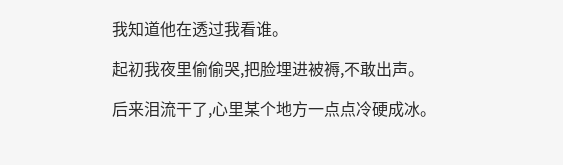我知道他在透过我看谁。

起初我夜里偷偷哭,把脸埋进被褥,不敢出声。

后来泪流干了,心里某个地方一点点冷硬成冰。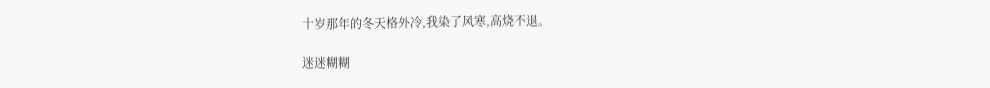十岁那年的冬天格外冷,我染了风寒,高烧不退。

迷迷糊糊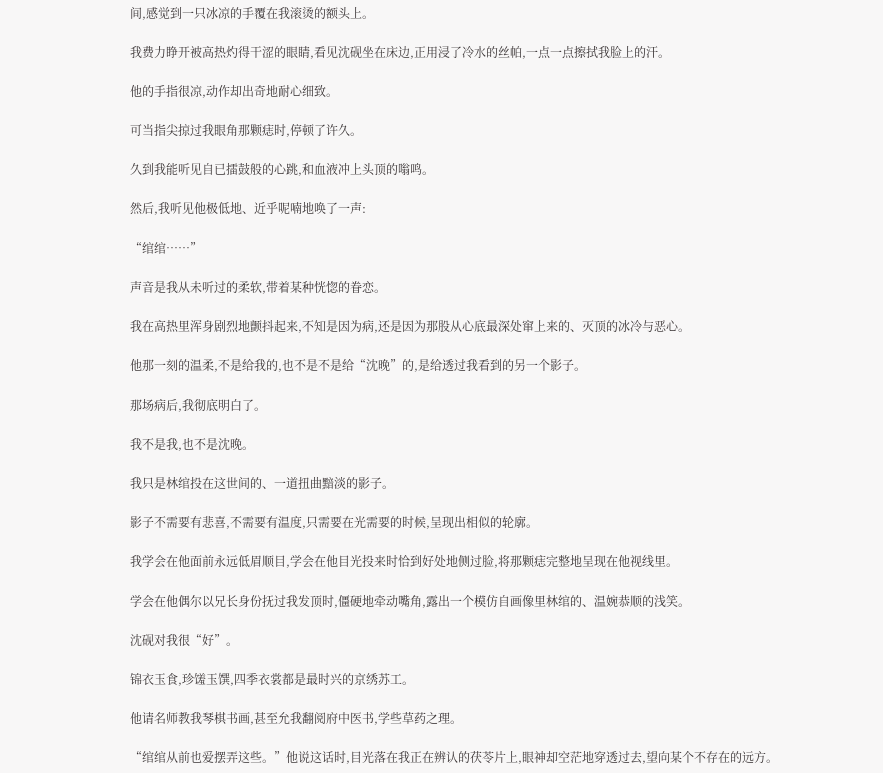间,感觉到一只冰凉的手覆在我滚烫的额头上。

我费力睁开被高热灼得干涩的眼睛,看见沈砚坐在床边,正用浸了冷水的丝帕,一点一点擦拭我脸上的汗。

他的手指很凉,动作却出奇地耐心细致。

可当指尖掠过我眼角那颗痣时,停顿了许久。

久到我能听见自已擂鼓般的心跳,和血液冲上头顶的嗡鸣。

然后,我听见他极低地、近乎呢喃地唤了一声:

“绾绾……”

声音是我从未听过的柔软,带着某种恍惚的眷恋。

我在高热里浑身剧烈地颤抖起来,不知是因为病,还是因为那股从心底最深处窜上来的、灭顶的冰冷与恶心。

他那一刻的温柔,不是给我的,也不是不是给“沈晚”的,是给透过我看到的另一个影子。

那场病后,我彻底明白了。

我不是我,也不是沈晚。

我只是林绾投在这世间的、一道扭曲黯淡的影子。

影子不需要有悲喜,不需要有温度,只需要在光需要的时候,呈现出相似的轮廓。

我学会在他面前永远低眉顺目,学会在他目光投来时恰到好处地侧过脸,将那颗痣完整地呈现在他视线里。

学会在他偶尔以兄长身份抚过我发顶时,僵硬地牵动嘴角,露出一个模仿自画像里林绾的、温婉恭顺的浅笑。

沈砚对我很“好”。

锦衣玉食,珍馐玉馔,四季衣裳都是最时兴的京绣苏工。

他请名师教我琴棋书画,甚至允我翻阅府中医书,学些草药之理。

“绾绾从前也爱摆弄这些。”他说这话时,目光落在我正在辨认的茯苓片上,眼神却空茫地穿透过去,望向某个不存在的远方。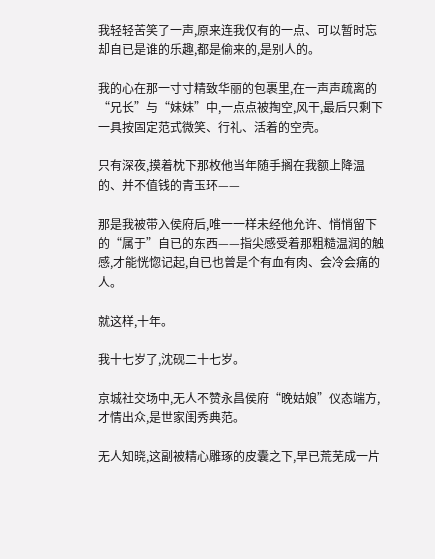我轻轻苦笑了一声,原来连我仅有的一点、可以暂时忘却自已是谁的乐趣,都是偷来的,是别人的。

我的心在那一寸寸精致华丽的包裹里,在一声声疏离的“兄长”与“妹妹”中,一点点被掏空,风干,最后只剩下一具按固定范式微笑、行礼、活着的空壳。

只有深夜,摸着枕下那枚他当年随手搁在我额上降温的、并不值钱的青玉环——

那是我被带入侯府后,唯一一样未经他允许、悄悄留下的“属于”自已的东西——指尖感受着那粗糙温润的触感,才能恍惚记起,自已也曾是个有血有肉、会冷会痛的人。

就这样,十年。

我十七岁了,沈砚二十七岁。

京城社交场中,无人不赞永昌侯府“晚姑娘”仪态端方,才情出众,是世家闺秀典范。

无人知晓,这副被精心雕琢的皮囊之下,早已荒芜成一片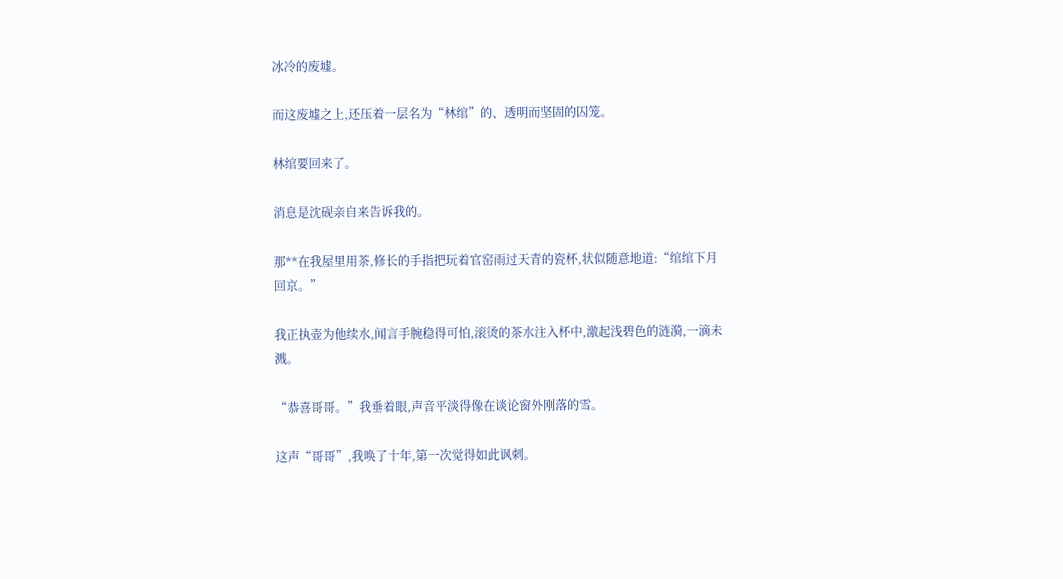冰冷的废墟。

而这废墟之上,还压着一层名为“林绾”的、透明而坚固的囚笼。

林绾要回来了。

消息是沈砚亲自来告诉我的。

那**在我屋里用茶,修长的手指把玩着官窑雨过天青的瓷杯,状似随意地道:“绾绾下月回京。”

我正执壶为他续水,闻言手腕稳得可怕,滚烫的茶水注入杯中,激起浅碧色的涟漪,一滴未溅。

“恭喜哥哥。”我垂着眼,声音平淡得像在谈论窗外刚落的雪。

这声“哥哥”,我唤了十年,第一次觉得如此讽刺。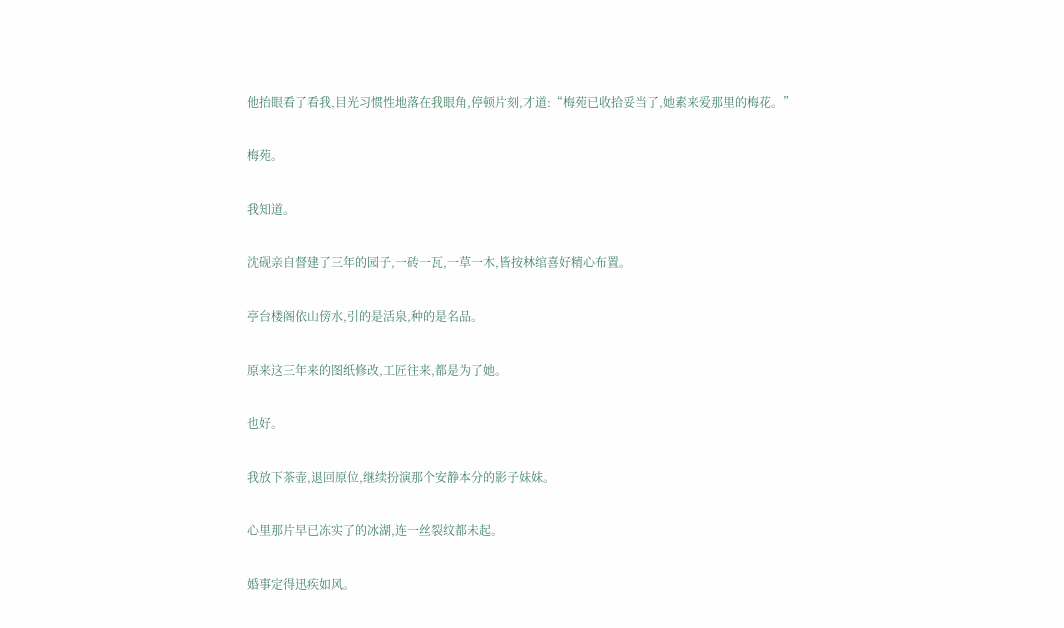他抬眼看了看我,目光习惯性地落在我眼角,停顿片刻,才道:“梅苑已收拾妥当了,她素来爱那里的梅花。”

梅苑。

我知道。

沈砚亲自督建了三年的园子,一砖一瓦,一草一木,皆按林绾喜好精心布置。

亭台楼阁依山傍水,引的是活泉,种的是名品。

原来这三年来的图纸修改,工匠往来,都是为了她。

也好。

我放下茶壶,退回原位,继续扮演那个安静本分的影子妹妹。

心里那片早已冻实了的冰湖,连一丝裂纹都未起。

婚事定得迅疾如风。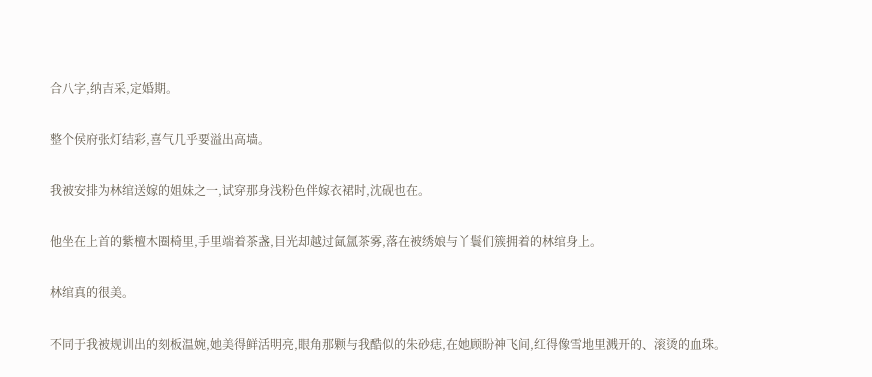合八字,纳吉采,定婚期。

整个侯府张灯结彩,喜气几乎要溢出高墙。

我被安排为林绾送嫁的姐妹之一,试穿那身浅粉色伴嫁衣裙时,沈砚也在。

他坐在上首的紫檀木圈椅里,手里端着茶盏,目光却越过氤氲茶雾,落在被绣娘与丫鬟们簇拥着的林绾身上。

林绾真的很美。

不同于我被规训出的刻板温婉,她美得鲜活明亮,眼角那颗与我酷似的朱砂痣,在她顾盼神飞间,红得像雪地里溅开的、滚烫的血珠。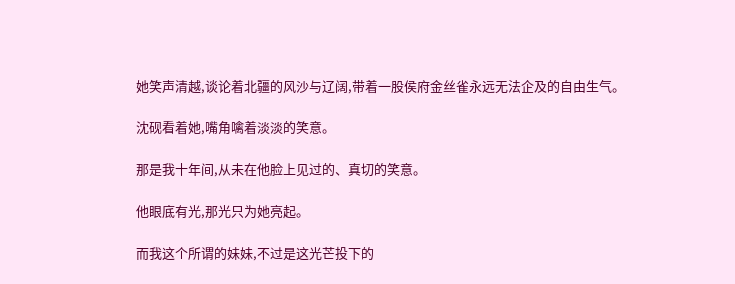她笑声清越,谈论着北疆的风沙与辽阔,带着一股侯府金丝雀永远无法企及的自由生气。

沈砚看着她,嘴角噙着淡淡的笑意。

那是我十年间,从未在他脸上见过的、真切的笑意。

他眼底有光,那光只为她亮起。

而我这个所谓的妹妹,不过是这光芒投下的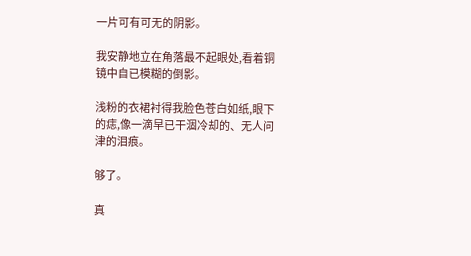一片可有可无的阴影。

我安静地立在角落最不起眼处,看着铜镜中自已模糊的倒影。

浅粉的衣裙衬得我脸色苍白如纸,眼下的痣,像一滴早已干涸冷却的、无人问津的泪痕。

够了。

真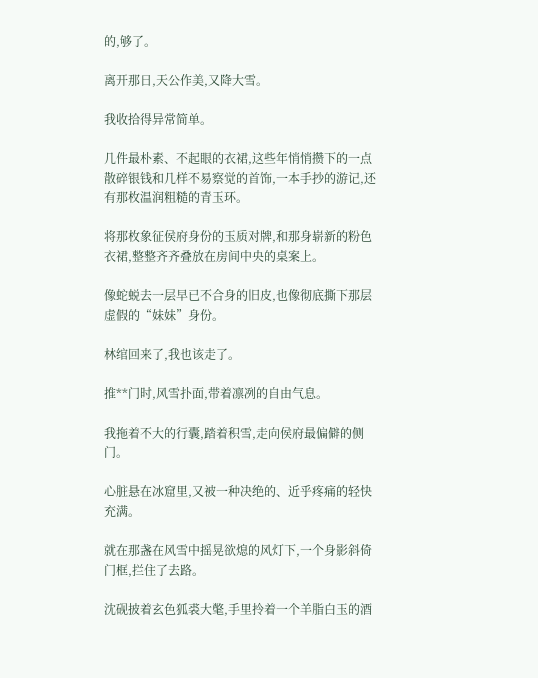的,够了。

离开那日,天公作美,又降大雪。

我收拾得异常简单。

几件最朴素、不起眼的衣裙,这些年悄悄攒下的一点散碎银钱和几样不易察觉的首饰,一本手抄的游记,还有那枚温润粗糙的青玉环。

将那枚象征侯府身份的玉质对牌,和那身崭新的粉色衣裙,整整齐齐叠放在房间中央的桌案上。

像蛇蜕去一层早已不合身的旧皮,也像彻底撕下那层虚假的“妹妹”身份。

林绾回来了,我也该走了。

推**门时,风雪扑面,带着凛冽的自由气息。

我拖着不大的行囊,踏着积雪,走向侯府最偏僻的侧门。

心脏悬在冰窟里,又被一种决绝的、近乎疼痛的轻快充满。

就在那盏在风雪中摇晃欲熄的风灯下,一个身影斜倚门框,拦住了去路。

沈砚披着玄色狐裘大氅,手里拎着一个羊脂白玉的酒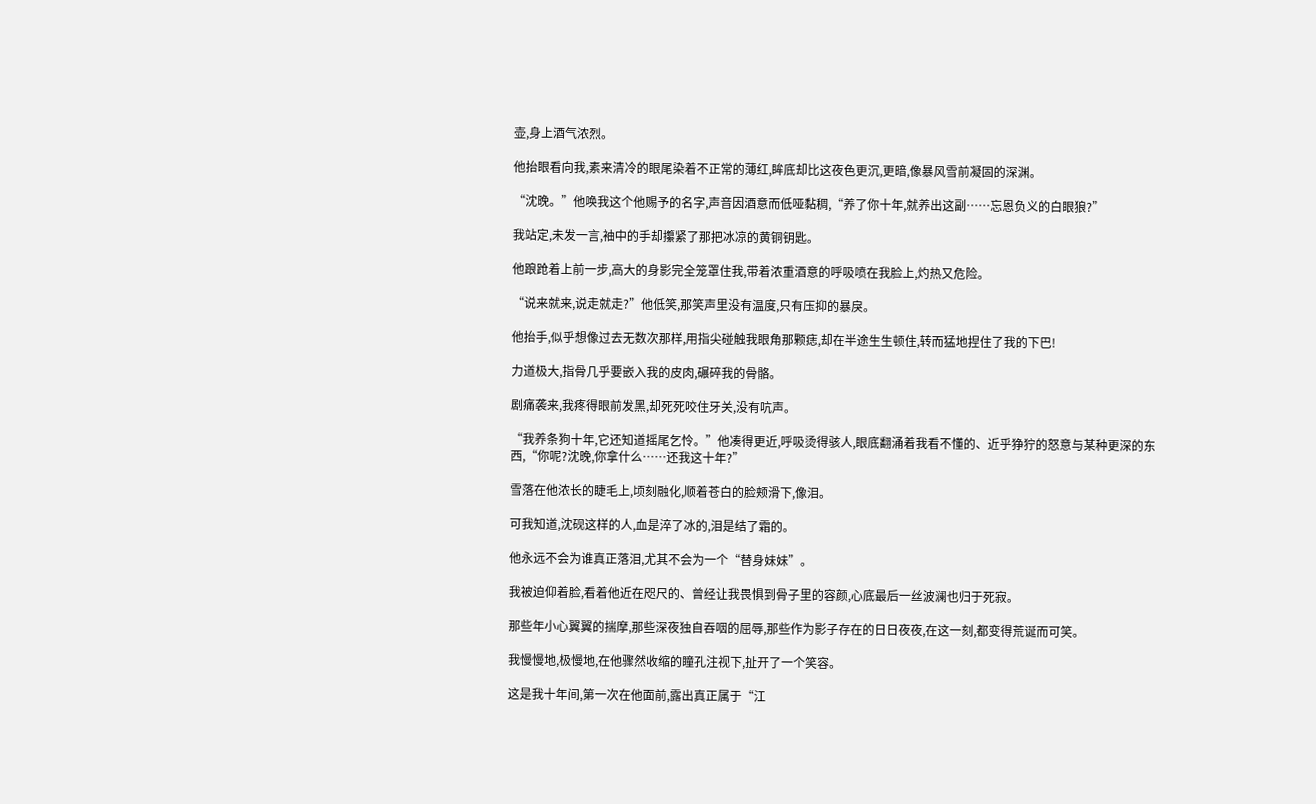壶,身上酒气浓烈。

他抬眼看向我,素来清冷的眼尾染着不正常的薄红,眸底却比这夜色更沉,更暗,像暴风雪前凝固的深渊。

“沈晚。”他唤我这个他赐予的名字,声音因酒意而低哑黏稠,“养了你十年,就养出这副……忘恩负义的白眼狼?”

我站定,未发一言,袖中的手却攥紧了那把冰凉的黄铜钥匙。

他踉跄着上前一步,高大的身影完全笼罩住我,带着浓重酒意的呼吸喷在我脸上,灼热又危险。

“说来就来,说走就走?”他低笑,那笑声里没有温度,只有压抑的暴戾。

他抬手,似乎想像过去无数次那样,用指尖碰触我眼角那颗痣,却在半途生生顿住,转而猛地捏住了我的下巴!

力道极大,指骨几乎要嵌入我的皮肉,碾碎我的骨骼。

剧痛袭来,我疼得眼前发黑,却死死咬住牙关,没有吭声。

“我养条狗十年,它还知道摇尾乞怜。”他凑得更近,呼吸烫得骇人,眼底翻涌着我看不懂的、近乎狰狞的怒意与某种更深的东西,“你呢?沈晚,你拿什么……还我这十年?”

雪落在他浓长的睫毛上,顷刻融化,顺着苍白的脸颊滑下,像泪。

可我知道,沈砚这样的人,血是淬了冰的,泪是结了霜的。

他永远不会为谁真正落泪,尤其不会为一个“替身妹妹”。

我被迫仰着脸,看着他近在咫尺的、曾经让我畏惧到骨子里的容颜,心底最后一丝波澜也归于死寂。

那些年小心翼翼的揣摩,那些深夜独自吞咽的屈辱,那些作为影子存在的日日夜夜,在这一刻,都变得荒诞而可笑。

我慢慢地,极慢地,在他骤然收缩的瞳孔注视下,扯开了一个笑容。

这是我十年间,第一次在他面前,露出真正属于“江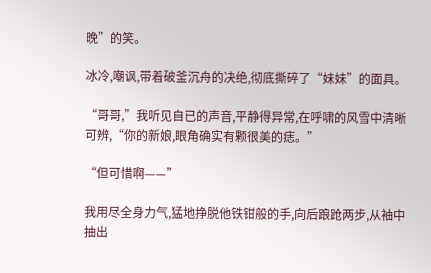晚”的笑。

冰冷,嘲讽,带着破釜沉舟的决绝,彻底撕碎了“妹妹”的面具。

“哥哥,”我听见自已的声音,平静得异常,在呼啸的风雪中清晰可辨,“你的新娘,眼角确实有颗很美的痣。”

“但可惜啊——”

我用尽全身力气,猛地挣脱他铁钳般的手,向后踉跄两步,从袖中抽出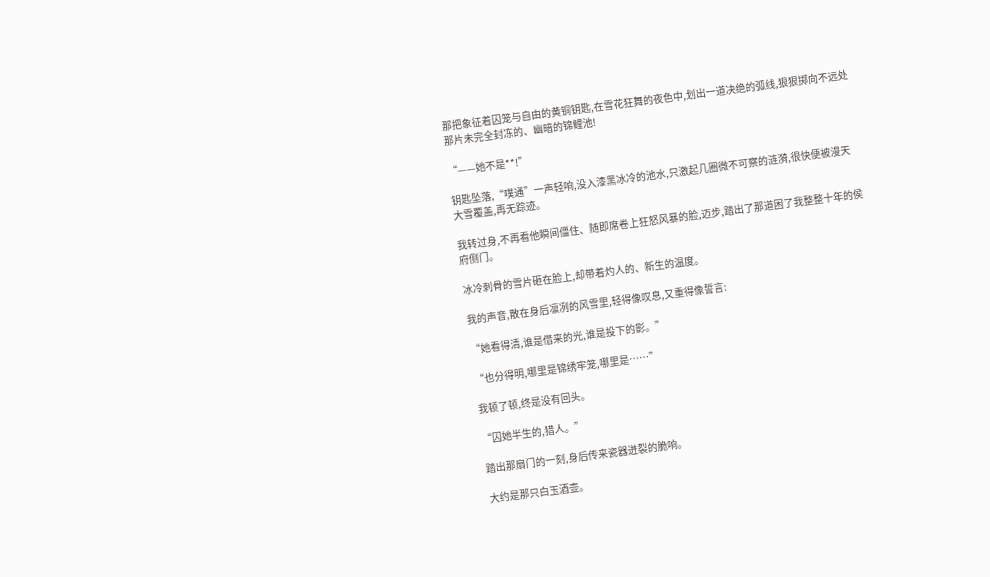那把象征着囚笼与自由的黄铜钥匙,在雪花狂舞的夜色中,划出一道决绝的弧线,狠狠掷向不远处那片未完全封冻的、幽暗的锦鲤池!

“——她不是**!”

钥匙坠落,“噗通”一声轻响,没入漆黑冰冷的池水,只激起几圈微不可察的涟漪,很快便被漫天大雪覆盖,再无踪迹。

我转过身,不再看他瞬间僵住、随即席卷上狂怒风暴的脸,迈步,踏出了那道困了我整整十年的侯府侧门。

冰冷刺骨的雪片砸在脸上,却带着灼人的、新生的温度。

我的声音,散在身后凛冽的风雪里,轻得像叹息,又重得像誓言:

“她看得清,谁是借来的光,谁是投下的影。”

“也分得明,哪里是锦绣牢笼,哪里是……”

我顿了顿,终是没有回头。

“囚她半生的,猎人。”

踏出那扇门的一刻,身后传来瓷器迸裂的脆响。

大约是那只白玉酒壶。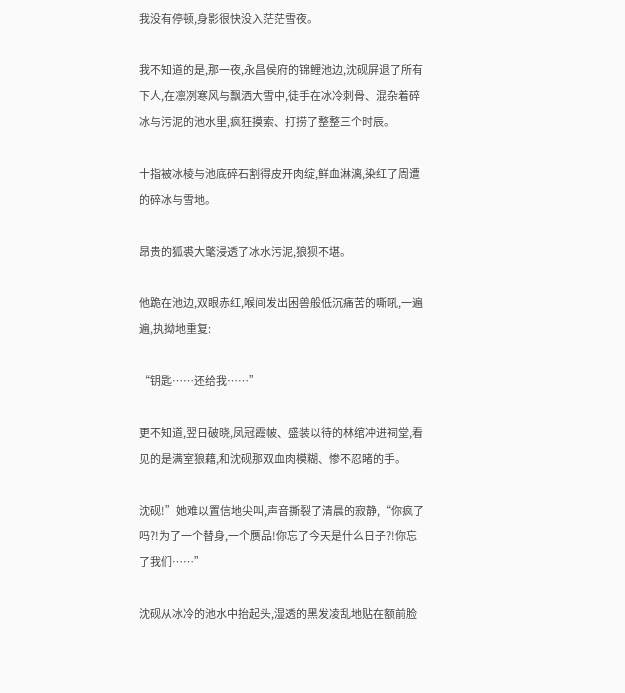我没有停顿,身影很快没入茫茫雪夜。

我不知道的是,那一夜,永昌侯府的锦鲤池边,沈砚屏退了所有下人,在凛冽寒风与飘洒大雪中,徒手在冰冷刺骨、混杂着碎冰与污泥的池水里,疯狂摸索、打捞了整整三个时辰。

十指被冰棱与池底碎石割得皮开肉绽,鲜血淋漓,染红了周遭的碎冰与雪地。

昂贵的狐裘大氅浸透了冰水污泥,狼狈不堪。

他跪在池边,双眼赤红,喉间发出困兽般低沉痛苦的嘶吼,一遍遍,执拗地重复:

“钥匙……还给我……”

更不知道,翌日破晓,凤冠霞帔、盛装以待的林绾冲进祠堂,看见的是满室狼藉,和沈砚那双血肉模糊、惨不忍睹的手。

沈砚!”她难以置信地尖叫,声音撕裂了清晨的寂静,“你疯了吗?!为了一个替身,一个赝品!你忘了今天是什么日子?!你忘了我们……”

沈砚从冰冷的池水中抬起头,湿透的黑发凌乱地贴在额前脸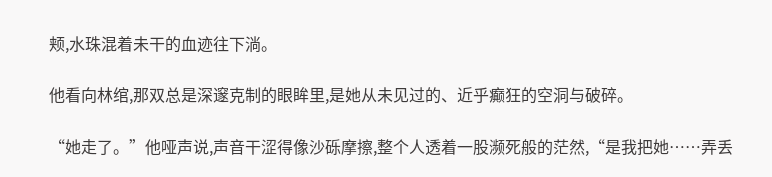颊,水珠混着未干的血迹往下淌。

他看向林绾,那双总是深邃克制的眼眸里,是她从未见过的、近乎癫狂的空洞与破碎。

“她走了。”他哑声说,声音干涩得像沙砾摩擦,整个人透着一股濒死般的茫然,“是我把她……弄丢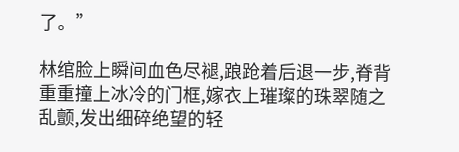了。”

林绾脸上瞬间血色尽褪,踉跄着后退一步,脊背重重撞上冰冷的门框,嫁衣上璀璨的珠翠随之乱颤,发出细碎绝望的轻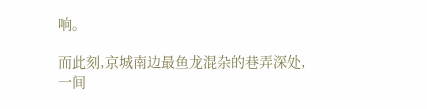响。

而此刻,京城南边最鱼龙混杂的巷弄深处,一间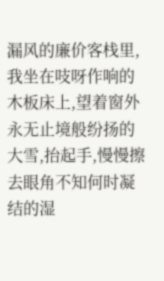漏风的廉价客栈里,我坐在吱呀作响的木板床上,望着窗外永无止境般纷扬的大雪,抬起手,慢慢擦去眼角不知何时凝结的湿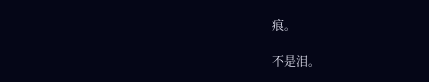痕。

不是泪。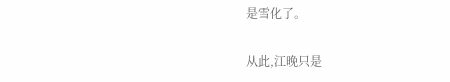是雪化了。

从此,江晚只是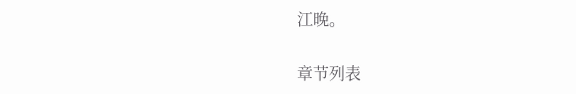江晚。

章节列表